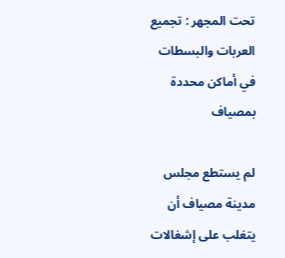تحت المجهر : تجميع العربات والبسطات في أماكن محددة بمصياف

لم يستطع مجلس مدينة مصياف أن يتغلب على إشغالات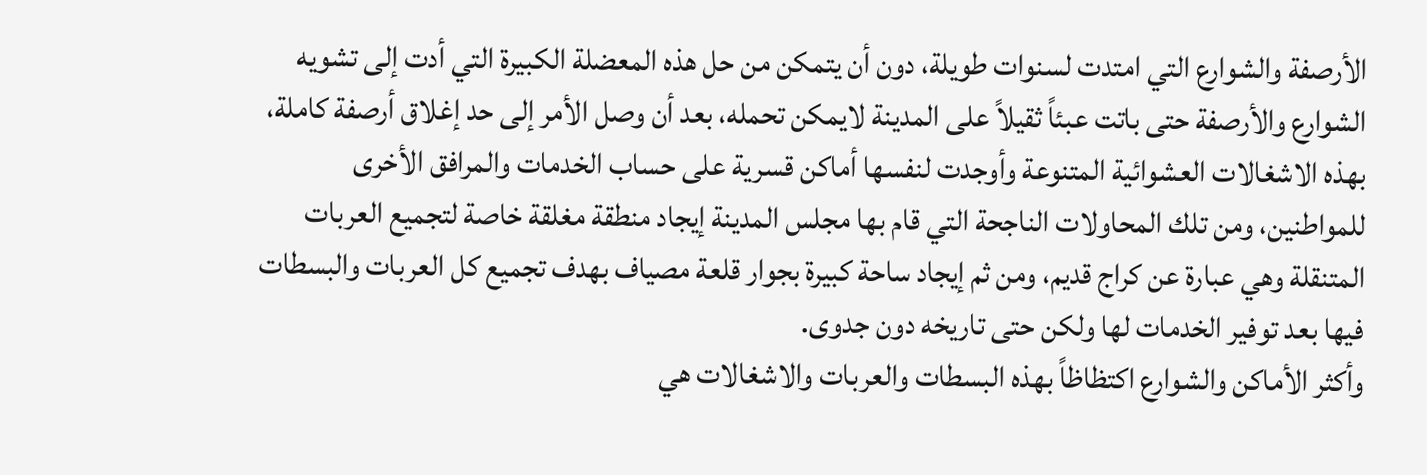الأرصفة والشوارع التي امتدت لسنوات طويلة، دون أن يتمكن من حل هذه المعضلة الكبيرة التي أدت إلى تشويه الشوارع والأرصفة حتى باتت عبئاً ثقيلاً على المدينة لايمكن تحمله، بعد أن وصل الأمر إلى حد إغلاق أرصفة كاملة، بهذه الاشغالات العشوائية المتنوعة وأوجدت لنفسها أماكن قسرية على حساب الخدمات والمرافق الأخرى للمواطنين، ومن تلك المحاولات الناجحة التي قام بها مجلس المدينة إيجاد منطقة مغلقة خاصة لتجميع العربات المتنقلة وهي عبارة عن كراج قديم، ومن ثم إيجاد ساحة كبيرة بجوار قلعة مصياف بهدف تجميع كل العربات والبسطات فيها بعد توفير الخدمات لها ولكن حتى تاريخه دون جدوى.
وأكثر الأماكن والشوارع اكتظاظاً بهذه البسطات والعربات والاشغالات هي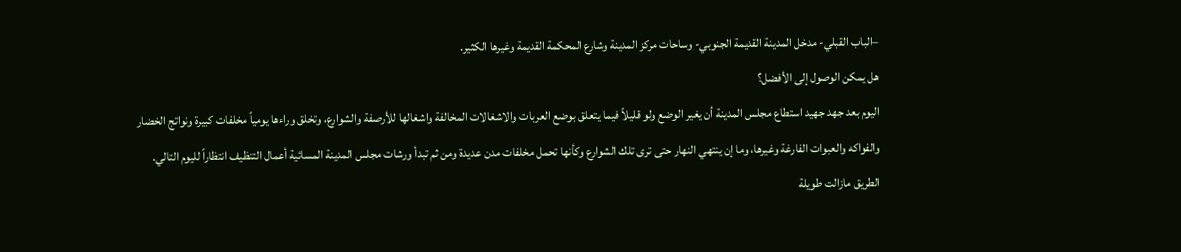–الباب القبلي- مدخل المدينة القديمة الجنوبي- وساحات مركز المدينة وشارع المحكمة القديمة وغيرها الكثير.
هل يمكن الوصول إلى الأفضل؟
اليوم بعد جهد جهيد استطاع مجلس المدينة أن يغير الوضع ولو قليلاً فيما يتعلق بوضع العربات والاشغالات المخالفة واشغالها للأرصفة والشوارع، وتخلق وراءها يومياً مخلفات كبيرة ونواتج الخضار والفواكه والعبوات الفارغة وغيرها، وما إن ينتهي النهار حتى ترى تلك الشوارع وكأنها تحمل مخلفات مدن عديدة ومن ثم تبدأ ورشات مجلس المدينة المسائية أعمال التنظيف انتظاراً لليوم التالي.
الطريق مازالت طويلة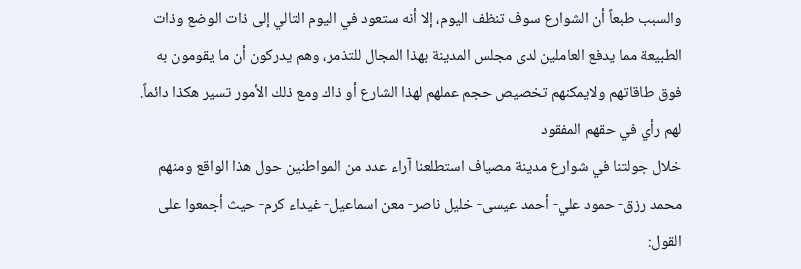والسبب طبعاً أن الشوارع سوف تنظف اليوم، إلا أنه ستعود في اليوم التالي إلى ذات الوضع وذات الطبيعة مما يدفع العاملين لدى مجلس المدينة بهذا المجال للتذمر، وهم يدركون أن ما يقومون به فوق طاقاتهم ولايمكنهم تخصيص حجم عملهم لهذا الشارع أو ذاك ومع ذلك الأمور تسير هكذا دائماً.
لهم رأي في حقهم المفقود
خلال جولتنا في شوارع مدينة مصياف استطلعنا آراء عدد من المواطنين حول هذا الواقع ومنهم محمد رزق- حمود علي- أحمد عيسى- خليل ناصر- معن اسماعيل- غيداء كرم- حيث أجمعوا على القول: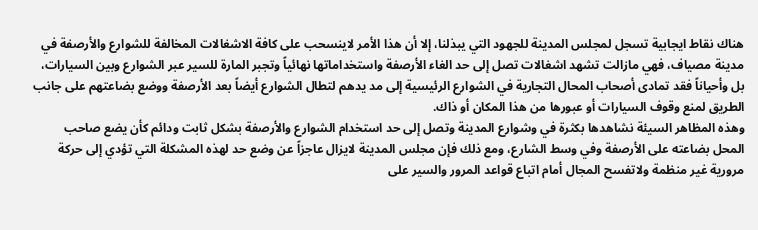هناك نقاط ايجابية تسجل لمجلس المدينة للجهود التي يبذلنا، إلا أن هذا الأمر لاينسحب على كافة الاشغالات المخالفة للشوارع والأرصفة في مدينة مصياف، فهي مازالت تشهد اشغالات تصل إلى حد الغاء الأرصفة واستخداماتها نهائياً وتجبر المارة للسير عبر الشوارع وبين السيارات، بل وأحياناً فقد تمادى أصحاب المحال التجارية في الشوارع الرئيسية إلى مد يدهم لتطال الشوارع أيضاً بعد الأرصفة ووضع بضاعتهم على جانب الطريق لمنع وقوف السيارات أو عبورها من هذا المكان أو ذاك.
وهذه المظاهر السيئة نشاهدها بكثرة في وشوارع المدينة وتصل إلى حد استخدام الشوارع والأرصفة بشكل ثابت ودائم كأن يضع صاحب المحل بضاعته على الأرصفة وفي وسط الشارع، ومع ذلك فإن مجلس المدينة لايزال عاجزاً عن وضع حد لهذه المشكلة التي تؤدي إلى حركة مرورية غير منظمة ولاتفسح المجال أمام اتباع قواعد المرور والسير على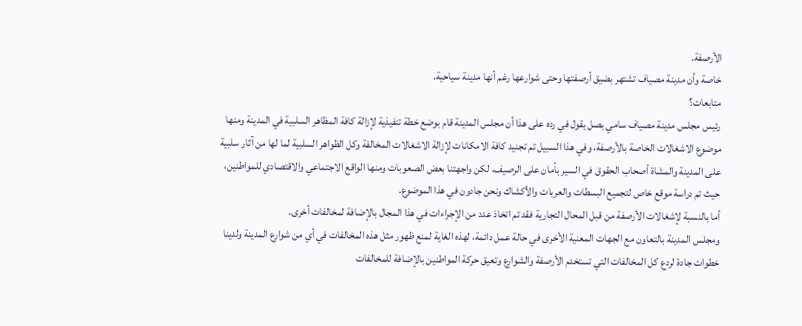الأرصفة.
خاصة وأن مدينة مصياف تشتهر بضيق أرصفتها وحتى شوارعها رغم أنها مدينة سياحية.
متابعات؟
رئيس مجلس مدينة مصياف سامي بصل يقول في رده على هذا أن مجلس المدينة قام بوضع خطة تنفيذية لإزالة كافة المظاهر السلبية في المدينة ومنها موضوع الاشغالات الخاصة بالأرصفة، وفي هذا السبيل تم تجنيد كافة الامكانات لإزالة الاشغالات المخالفة وكل الظواهر السلبية لما لها من آثار سلبية على المدينة والمشاة أصحاب الحقوق في السير بأمان على الرصيف، لكن واجهتنا بعض الصعوبات ومنها الواقع الاجتماعي والاقتصادي للمواطنين، حيث تم دراسة موقع خاص لتجميع البسطات والعربات والأكشاك ونحن جادون في هذا الموضوع.
أما بالنسبة لإشغالات الأرصفة من قبل المحال التجارية فقد تم اتخاذ عدد من الإجراءات في هذا المجال بالإضافة لمخالفات أخرى.
ومجلس المدينة بالتعاون مع الجهات المعنية الأخرى في حالة عمل دائمة، لهذه الغاية لمنع ظهور مثل هذه المخالفات في أي من شوارع المدينة ولدينا خطوات جادة لردع كل المخالفات التي تستخدم الأرصفة والشوارع وتعيق حركة المواطنين بالإضافة للمخالفات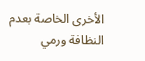الأخرى الخاصة بعدم النظافة ورمي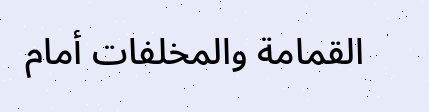القمامة والمخلفات أمام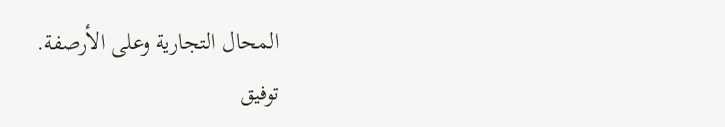المحال التجارية وعلى الأرصفة.
توفيق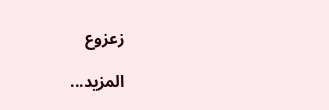زعزوع

المزيد...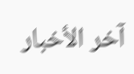آخر الأخبار